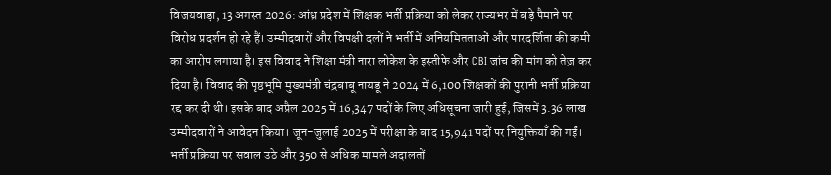विजयवाड़ा, 13 अगस्त 2026: आंध्र प्रदेश में शिक्षक भर्ती प्रक्रिया को लेकर राज्यभर में बड़े पैमाने पर विरोध प्रदर्शन हो रहे हैं। उम्मीदवारों और विपक्षी दलों ने भर्ती में अनियमितताओं और पारदर्शिता की कमी का आरोप लगाया है। इस विवाद ने शिक्षा मंत्री नारा लोकेश के इस्तीफे और CBI जांच की मांग को तेज़ कर दिया है। विवाद की पृष्ठभूमि मुख्यमंत्री चंद्रबाबू नायडू ने 2024 में 6,100 शिक्षकों की पुरानी भर्ती प्रक्रिया रद्द कर दी थी। इसके बाद अप्रैल 2025 में 16,347 पदों के लिए अधिसूचना जारी हुई, जिसमें 3.36 लाख उम्मीदवारों ने आवेदन किया। जून-जुलाई 2025 में परीक्षा के बाद 15,941 पदों पर नियुक्तियाँ की गईं। भर्ती प्रक्रिया पर सवाल उठे और 350 से अधिक मामले अदालतों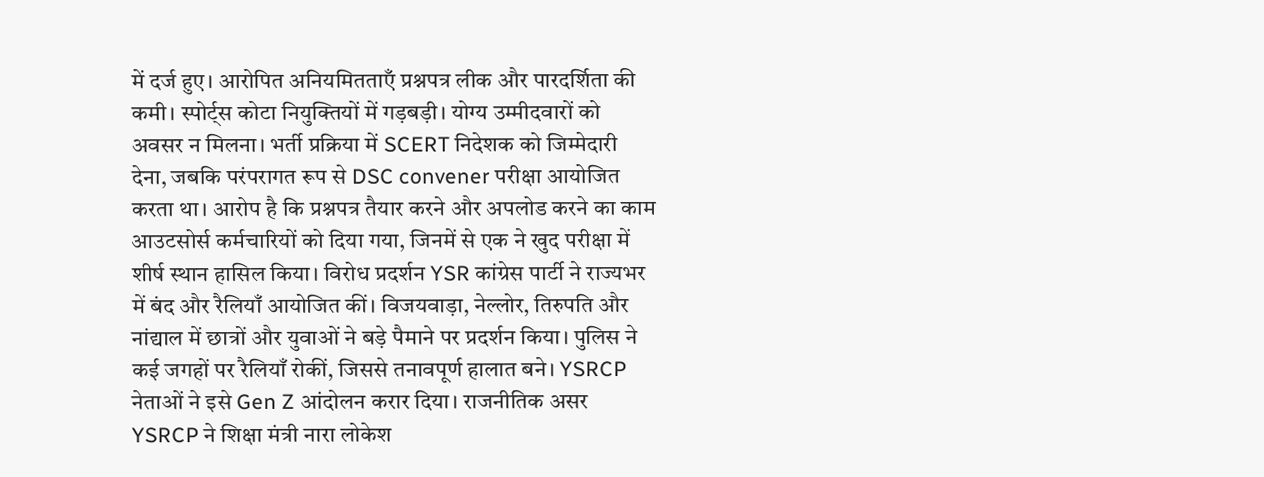में दर्ज हुए। आरोपित अनियमितताएँ प्रश्नपत्र लीक और पारदर्शिता की कमी। स्पोर्ट्स कोटा नियुक्तियों में गड़बड़ी। योग्य उम्मीदवारों को अवसर न मिलना। भर्ती प्रक्रिया में SCERT निदेशक को जिम्मेदारी देना, जबकि परंपरागत रूप से DSC convener परीक्षा आयोजित करता था। आरोप है कि प्रश्नपत्र तैयार करने और अपलोड करने का काम आउटसोर्स कर्मचारियों को दिया गया, जिनमें से एक ने खुद परीक्षा में शीर्ष स्थान हासिल किया। विरोध प्रदर्शन YSR कांग्रेस पार्टी ने राज्यभर में बंद और रैलियाँ आयोजित कीं। विजयवाड़ा, नेल्लोर, तिरुपति और नांद्याल में छात्रों और युवाओं ने बड़े पैमाने पर प्रदर्शन किया। पुलिस ने कई जगहों पर रैलियाँ रोकीं, जिससे तनावपूर्ण हालात बने। YSRCP नेताओं ने इसे Gen Z आंदोलन करार दिया। राजनीतिक असर YSRCP ने शिक्षा मंत्री नारा लोकेश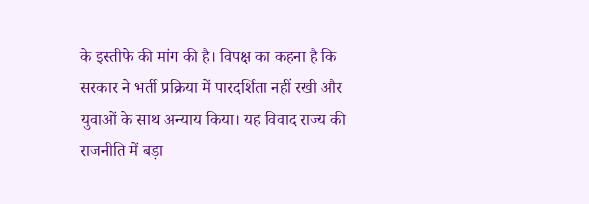के इस्तीफे की मांग की है। विपक्ष का कहना है कि सरकार ने भर्ती प्रक्रिया में पारदर्शिता नहीं रखी और युवाओं के साथ अन्याय किया। यह विवाद राज्य की राजनीति में बड़ा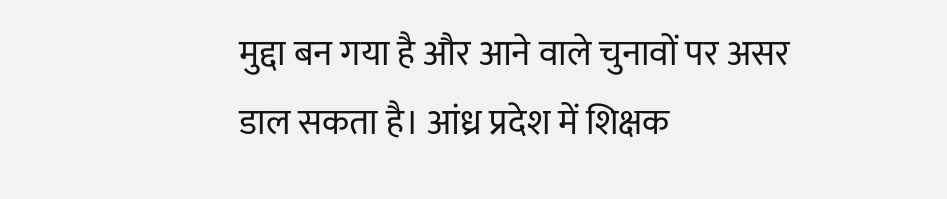मुद्दा बन गया है और आने वाले चुनावों पर असर डाल सकता है। आंध्र प्रदेश में शिक्षक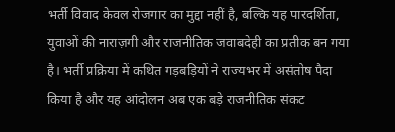भर्ती विवाद केवल रोजगार का मुद्दा नहीं है, बल्कि यह पारदर्शिता, युवाओं की नाराज़गी और राजनीतिक जवाबदेही का प्रतीक बन गया है। भर्ती प्रक्रिया में कथित गड़बड़ियों ने राज्यभर में असंतोष पैदा किया है और यह आंदोलन अब एक बड़े राजनीतिक संकट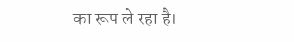का रूप ले रहा है।